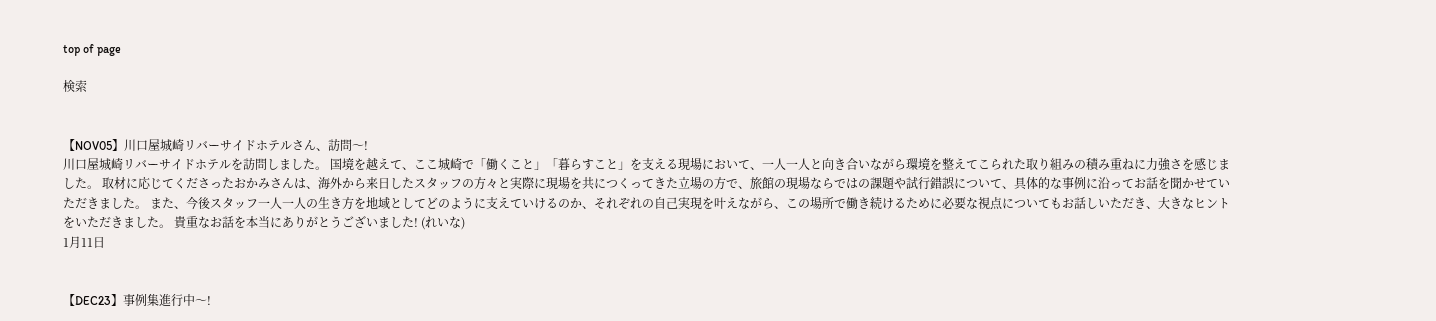top of page

検索


【NOV05】川口屋城崎リバーサイドホテルさん、訪問〜!
川口屋城崎リバーサイドホテルを訪問しました。 国境を越えて、ここ城崎で「働くこと」「暮らすこと」を支える現場において、一人一人と向き合いながら環境を整えてこられた取り組みの積み重ねに力強さを感じました。 取材に応じてくださったおかみさんは、海外から来日したスタッフの方々と実際に現場を共につくってきた立場の方で、旅館の現場ならではの課題や試行錯誤について、具体的な事例に沿ってお話を聞かせていただきました。 また、今後スタッフ一人一人の生き方を地域としてどのように支えていけるのか、それぞれの自己実現を叶えながら、この場所で働き続けるために必要な視点についてもお話しいただき、大きなヒントをいただきました。 貴重なお話を本当にありがとうございました! (れいな)
1月11日


【DEC23】事例集進行中〜!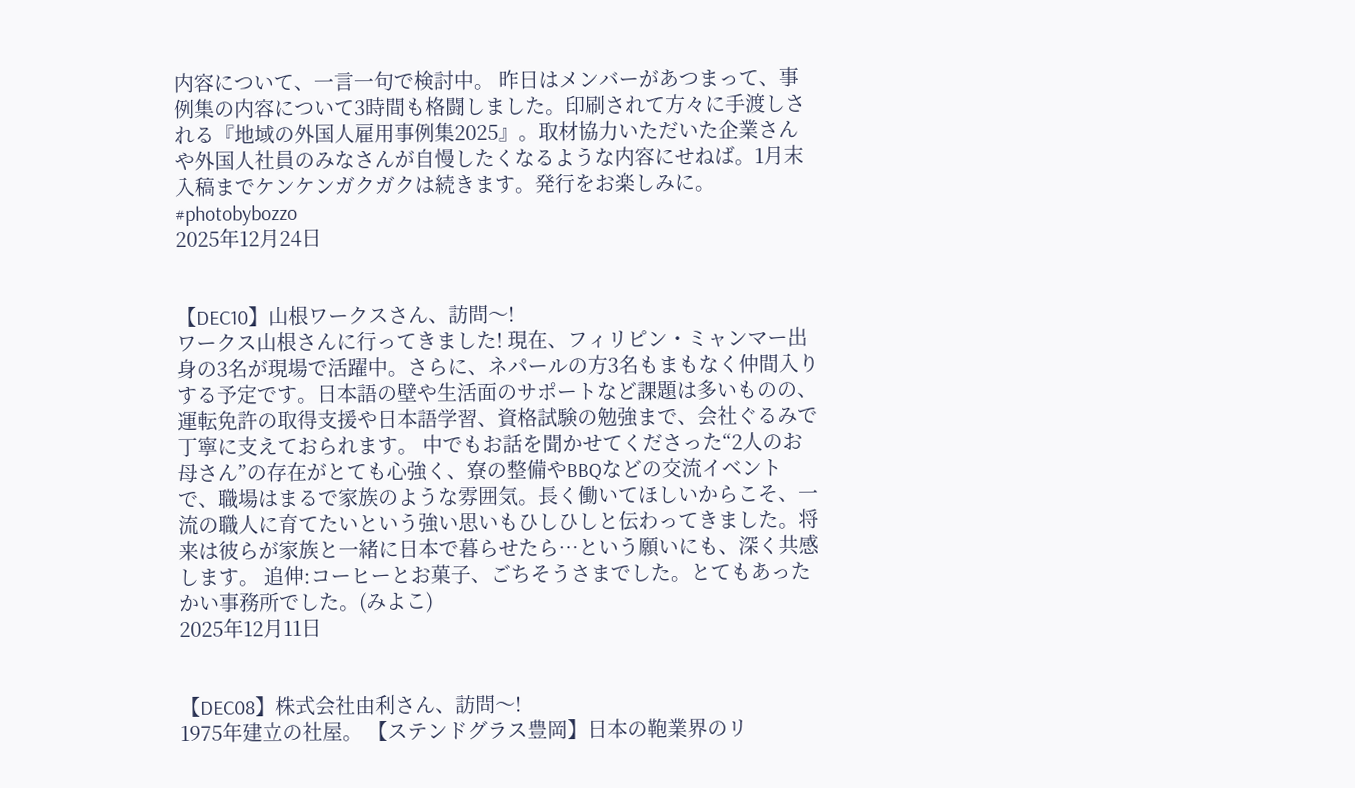内容について、一言一句で検討中。 昨日はメンバーがあつまって、事例集の内容について3時間も格闘しました。印刷されて方々に手渡しされる『地域の外国人雇用事例集2025』。取材協力いただいた企業さんや外国人社員のみなさんが自慢したくなるような内容にせねば。1月末入稿までケンケンガクガクは続きます。発行をお楽しみに。 #photobybozzo
2025年12月24日


【DEC10】山根ワークスさん、訪問〜!
ワークス山根さんに行ってきました! 現在、フィリピン・ミャンマー出身の3名が現場で活躍中。さらに、ネパールの方3名もまもなく仲間入りする予定です。日本語の壁や生活面のサポートなど課題は多いものの、運転免許の取得支援や日本語学習、資格試験の勉強まで、会社ぐるみで丁寧に支えておられます。 中でもお話を聞かせてくださった“2人のお母さん”の存在がとても心強く、寮の整備やBBQなどの交流イベントで、職場はまるで家族のような雰囲気。長く働いてほしいからこそ、一流の職人に育てたいという強い思いもひしひしと伝わってきました。将来は彼らが家族と一緒に日本で暮らせたら…という願いにも、深く共感します。 追伸:コーヒーとお菓子、ごちそうさまでした。とてもあったかい事務所でした。(みよこ)
2025年12月11日


【DEC08】株式会社由利さん、訪問〜!
1975年建立の社屋。 【ステンドグラス豊岡】日本の鞄業界のリ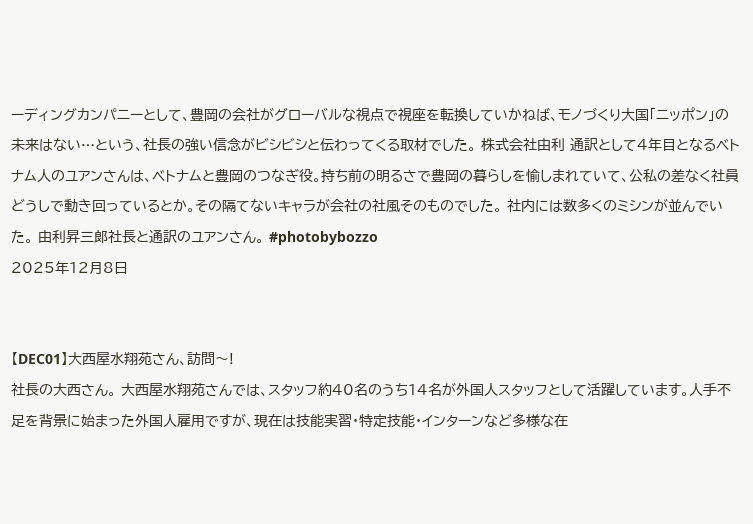ーディングカンパニーとして、豊岡の会社がグローバルな視点で視座を転換していかねば、モノづくり大国「ニッポン」の未来はない…という、社長の強い信念がビシビシと伝わってくる取材でした。 株式会社由利 通訳として4年目となるベトナム人のユアンさんは、ベトナムと豊岡のつなぎ役。持ち前の明るさで豊岡の暮らしを愉しまれていて、公私の差なく社員どうしで動き回っているとか。その隔てないキャラが会社の社風そのものでした。 社内には数多くのミシンが並んでいた。 由利昇三郞社長と通訳のユアンさん。 #photobybozzo
2025年12月8日


【DEC01】大西屋水翔苑さん、訪問〜!
社長の大西さん。 大西屋水翔苑さんでは、スタッフ約40名のうち14名が外国人スタッフとして活躍しています。人手不足を背景に始まった外国人雇用ですが、現在は技能実習・特定技能・インターンなど多様な在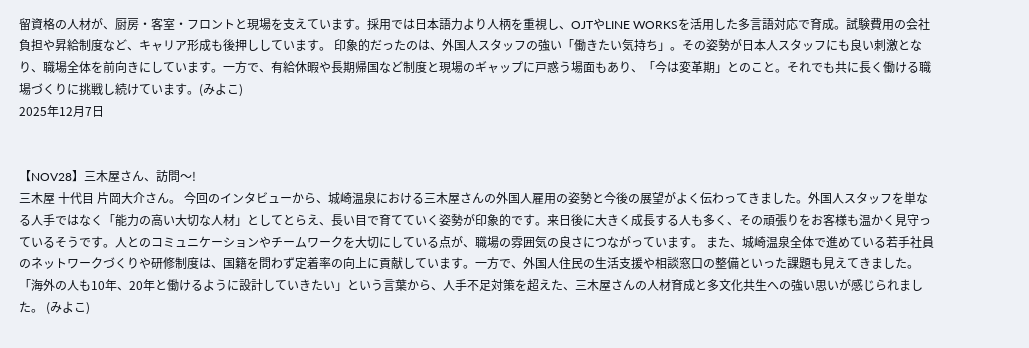留資格の人材が、厨房・客室・フロントと現場を支えています。採用では日本語力より人柄を重視し、OJTやLINE WORKSを活用した多言語対応で育成。試験費用の会社負担や昇給制度など、キャリア形成も後押ししています。 印象的だったのは、外国人スタッフの強い「働きたい気持ち」。その姿勢が日本人スタッフにも良い刺激となり、職場全体を前向きにしています。一方で、有給休暇や長期帰国など制度と現場のギャップに戸惑う場面もあり、「今は変革期」とのこと。それでも共に長く働ける職場づくりに挑戦し続けています。(みよこ)
2025年12月7日


【NOV28】三木屋さん、訪問〜!
三木屋 十代目 片岡大介さん。 今回のインタビューから、城崎温泉における三木屋さんの外国人雇用の姿勢と今後の展望がよく伝わってきました。外国人スタッフを単なる人手ではなく「能力の高い大切な人材」としてとらえ、長い目で育てていく姿勢が印象的です。来日後に大きく成長する人も多く、その頑張りをお客様も温かく見守っているそうです。人とのコミュニケーションやチームワークを大切にしている点が、職場の雰囲気の良さにつながっています。 また、城崎温泉全体で進めている若手社員のネットワークづくりや研修制度は、国籍を問わず定着率の向上に貢献しています。一方で、外国人住民の生活支援や相談窓口の整備といった課題も見えてきました。 「海外の人も10年、20年と働けるように設計していきたい」という言葉から、人手不足対策を超えた、三木屋さんの人材育成と多文化共生への強い思いが感じられました。 (みよこ)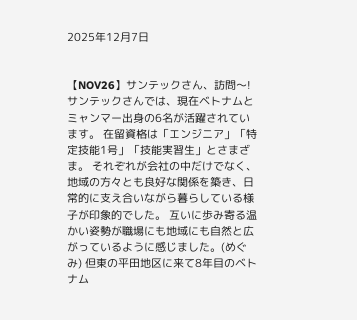2025年12月7日


【NOV26】サンテックさん、訪問〜!
サンテックさんでは、現在ベトナムとミャンマー出身の6名が活躍されています。 在留資格は「エンジニア」「特定技能1号」「技能実習生」とさまざま。 それぞれが会社の中だけでなく、地域の方々とも良好な関係を築き、日常的に支え合いながら暮らしている様子が印象的でした。 互いに歩み寄る温かい姿勢が職場にも地域にも自然と広がっているように感じました。(めぐみ) 但東の平田地区に来て8年目のベトナム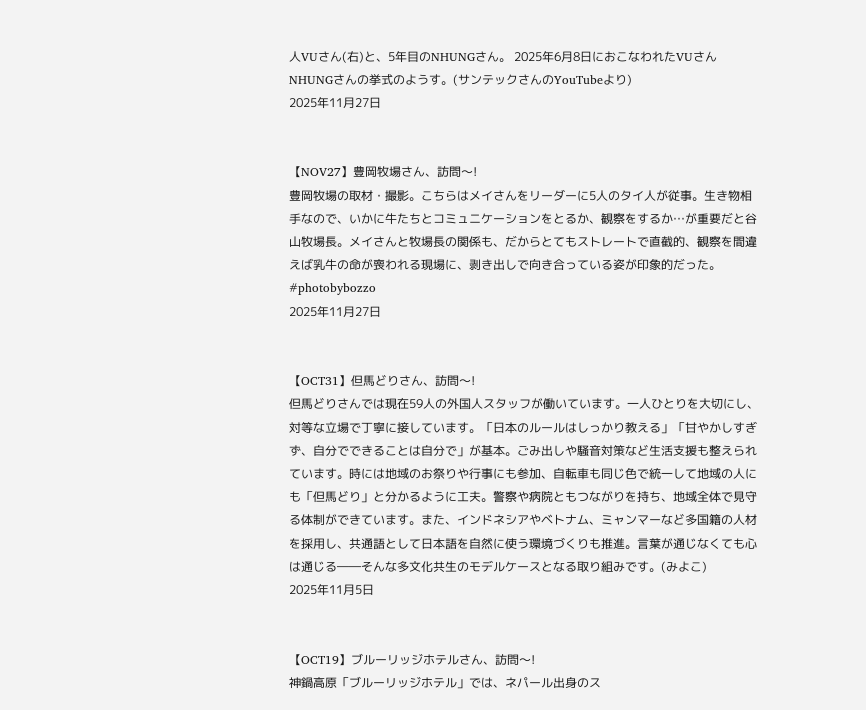人VUさん(右)と、5年目のNHUNGさん。 2025年6月8日におこなわれたVUさんNHUNGさんの挙式のようす。(サンテックさんのYouTubeより)
2025年11月27日


【NOV27】豊岡牧場さん、訪問〜!
豊岡牧場の取材・撮影。こちらはメイさんをリーダーに5人のタイ人が従事。生き物相手なので、いかに牛たちとコミュニケーションをとるか、観察をするか…が重要だと谷山牧場長。メイさんと牧場長の関係も、だからとてもストレートで直截的、観察を間違えば乳牛の命が喪われる現場に、剥き出しで向き合っている姿が印象的だった。 #photobybozzo
2025年11月27日


【OCT31】但馬どりさん、訪問〜!
但馬どりさんでは現在59人の外国人スタッフが働いています。一人ひとりを大切にし、対等な立場で丁寧に接しています。「日本のルールはしっかり教える」「甘やかしすぎず、自分でできることは自分で」が基本。ごみ出しや騒音対策など生活支援も整えられています。時には地域のお祭りや行事にも参加、自転車も同じ色で統一して地域の人にも「但馬どり」と分かるように工夫。警察や病院ともつながりを持ち、地域全体で見守る体制ができています。また、インドネシアやベトナム、ミャンマーなど多国籍の人材を採用し、共通語として日本語を自然に使う環境づくりも推進。言葉が通じなくても心は通じる――そんな多文化共生のモデルケースとなる取り組みです。(みよこ)
2025年11月5日


【OCT19】ブルーリッジホテルさん、訪問〜!
神鍋高原「ブルーリッジホテル」では、ネパール出身のス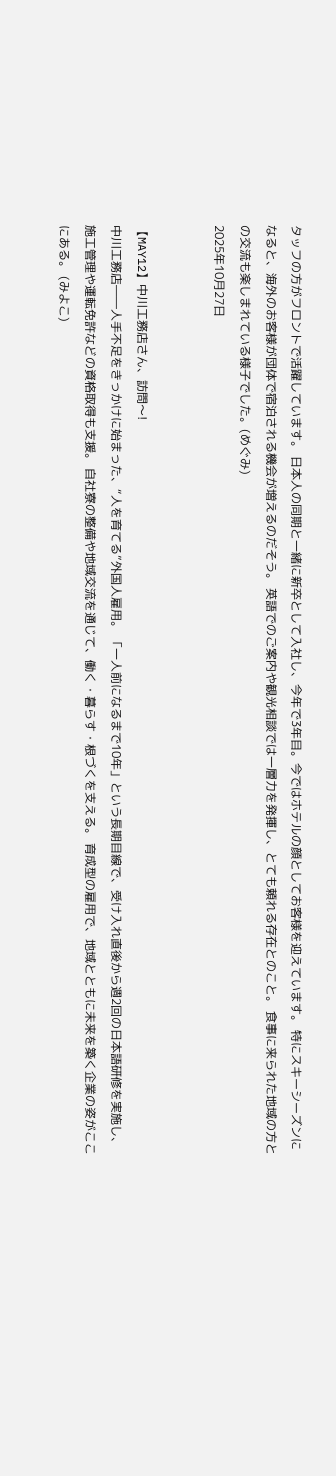タッフの方がフロントで活躍しています。 日本人の同期と一緒に新卒として入社し、今年で3年目。今ではホテルの顔としてお客様を迎えています。 特にスキーシーズンになると、海外のお客様が団体で宿泊される機会が増えるのだそう。 英語でのご案内や観光相談では一層力を発揮し、とても頼れる存在とのこと。 食事に来られた地域の方との交流も楽しまれている様子でした。(めぐみ)
2025年10月27日


【MAY12】中川工務店さん、訪問〜!
中川工務店――人手不足をきっかけに始まった、“人を育てる”外国人雇用。 「一人前になるまで10年」という長期目線で、受け入れ直後から週2回の日本語研修を実施し、施工管理や運転免許などの資格取得も支援。 自社寮の整備や地域交流を通じて、働く・暮らす・根づくを支える。 育成型の雇用で、地域とともに未来を築く企業の姿がここにある。 (みよこ)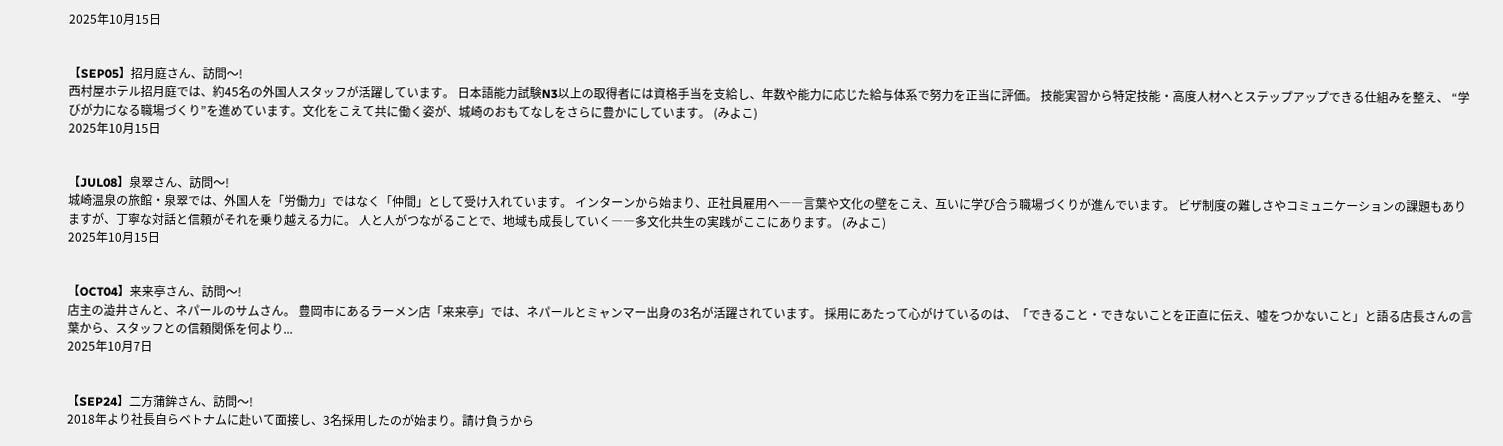2025年10月15日


【SEP05】招月庭さん、訪問〜!
西村屋ホテル招月庭では、約45名の外国人スタッフが活躍しています。 日本語能力試験N3以上の取得者には資格手当を支給し、年数や能力に応じた給与体系で努力を正当に評価。 技能実習から特定技能・高度人材へとステップアップできる仕組みを整え、 “学びが力になる職場づくり”を進めています。文化をこえて共に働く姿が、城崎のおもてなしをさらに豊かにしています。 (みよこ)
2025年10月15日


【JUL08】泉翠さん、訪問〜!
城崎温泉の旅館・泉翠では、外国人を「労働力」ではなく「仲間」として受け入れています。 インターンから始まり、正社員雇用へ――言葉や文化の壁をこえ、互いに学び合う職場づくりが進んでいます。 ビザ制度の難しさやコミュニケーションの課題もありますが、丁寧な対話と信頼がそれを乗り越える力に。 人と人がつながることで、地域も成長していく――多文化共生の実践がここにあります。 (みよこ)
2025年10月15日


【OCT04】来来亭さん、訪問〜!
店主の澁井さんと、ネパールのサムさん。 豊岡市にあるラーメン店「来来亭」では、ネパールとミャンマー出身の3名が活躍されています。 採用にあたって心がけているのは、「できること・できないことを正直に伝え、嘘をつかないこと」と語る店長さんの言葉から、スタッフとの信頼関係を何より...
2025年10月7日


【SEP24】二方蒲鉾さん、訪問〜!
2018年より社長自らベトナムに赴いて面接し、3名採用したのが始まり。請け負うから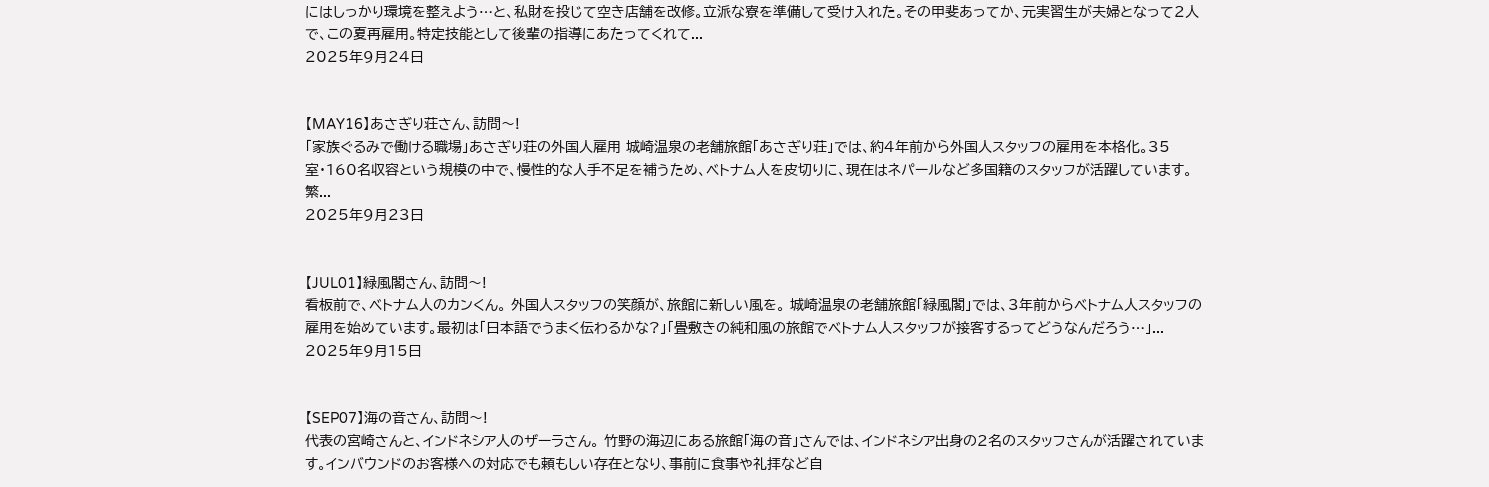にはしっかり環境を整えよう…と、私財を投じて空き店舗を改修。立派な寮を準備して受け入れた。その甲斐あってか、元実習生が夫婦となって2人で、この夏再雇用。特定技能として後輩の指導にあたってくれて...
2025年9月24日


【MAY16】あさぎり荘さん、訪問〜!
「家族ぐるみで働ける職場」あさぎり荘の外国人雇用 城崎温泉の老舗旅館「あさぎり荘」では、約4年前から外国人スタッフの雇用を本格化。35室・160名収容という規模の中で、慢性的な人手不足を補うため、ベトナム人を皮切りに、現在はネパールなど多国籍のスタッフが活躍しています。繁...
2025年9月23日


【JUL01】緑風閣さん、訪問〜!
看板前で、ベトナム人のカンくん。 外国人スタッフの笑顔が、旅館に新しい風を。 城崎温泉の老舗旅館「緑風閣」では、3年前からベトナム人スタッフの雇用を始めています。最初は「日本語でうまく伝わるかな?」「畳敷きの純和風の旅館でベトナム人スタッフが接客するってどうなんだろう…」...
2025年9月15日


【SEP07】海の音さん、訪問〜!
代表の宮崎さんと、インドネシア人のザーラさん。 竹野の海辺にある旅館「海の音」さんでは、インドネシア出身の2名のスタッフさんが活躍されています。インバウンドのお客様への対応でも頼もしい存在となり、事前に食事や礼拝など自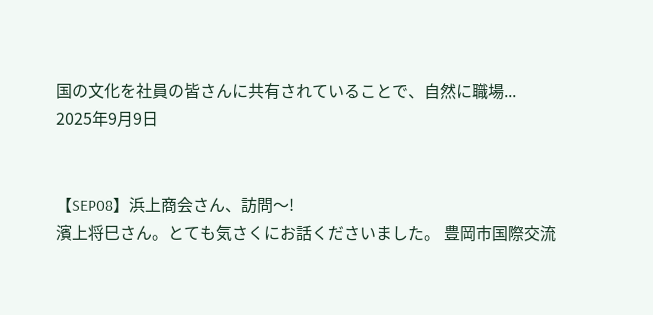国の文化を社員の皆さんに共有されていることで、自然に職場...
2025年9月9日


【SEP08】浜上商会さん、訪問〜!
濱上将巳さん。とても気さくにお話くださいました。 豊岡市国際交流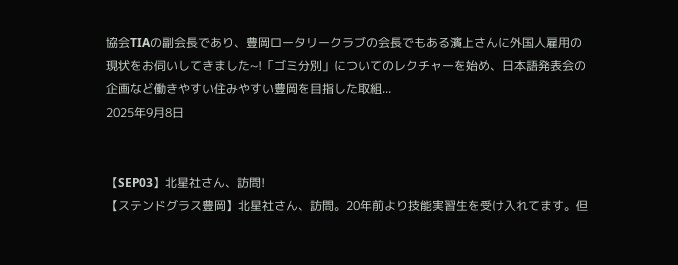協会TIAの副会長であり、豊岡ロータリークラブの会長でもある濱上さんに外国人雇用の現状をお伺いしてきました~!「ゴミ分別」についてのレクチャーを始め、日本語発表会の企画など働きやすい住みやすい豊岡を目指した取組...
2025年9月8日


【SEP03】北星社さん、訪問!
【ステンドグラス豊岡】北星社さん、訪問。20年前より技能実習生を受け入れてます。但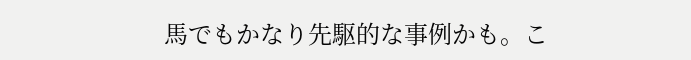馬でもかなり先駆的な事例かも。こ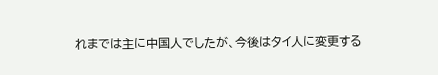れまでは主に中国人でしたが、今後はタイ人に変更する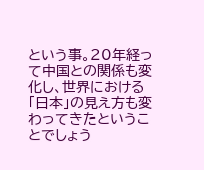という事。20年経って中国との関係も変化し、世界における「日本」の見え方も変わってきたということでしょう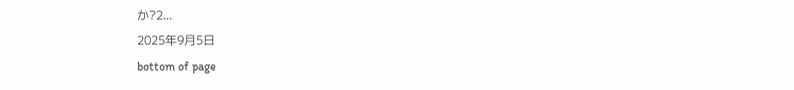か?2...
2025年9月5日
bottom of page